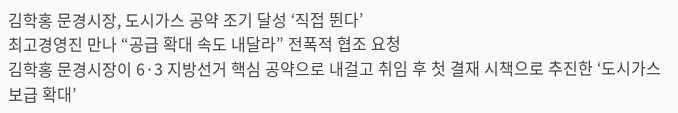김학홍 문경시장, 도시가스 공약 조기 달성 ‘직접 뛴다’
최고경영진 만나 “공급 확대 속도 내달라” 전폭적 협조 요청
김학홍 문경시장이 6·3 지방선거 핵심 공약으로 내걸고 취임 후 첫 결재 시책으로 추진한 ‘도시가스 보급 확대’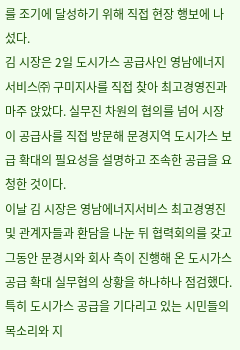를 조기에 달성하기 위해 직접 현장 행보에 나섰다.
김 시장은 2일 도시가스 공급사인 영남에너지서비스㈜ 구미지사를 직접 찾아 최고경영진과 마주 앉았다. 실무진 차원의 협의를 넘어 시장이 공급사를 직접 방문해 문경지역 도시가스 보급 확대의 필요성을 설명하고 조속한 공급을 요청한 것이다.
이날 김 시장은 영남에너지서비스 최고경영진 및 관계자들과 환담을 나눈 뒤 협력회의를 갖고 그동안 문경시와 회사 측이 진행해 온 도시가스 공급 확대 실무협의 상황을 하나하나 점검했다.
특히 도시가스 공급을 기다리고 있는 시민들의 목소리와 지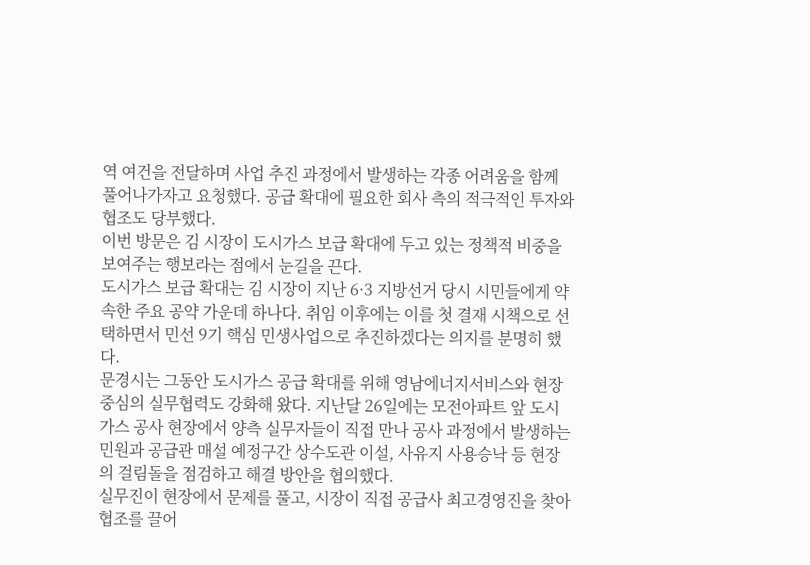역 여건을 전달하며 사업 추진 과정에서 발생하는 각종 어려움을 함께 풀어나가자고 요청했다. 공급 확대에 필요한 회사 측의 적극적인 투자와 협조도 당부했다.
이번 방문은 김 시장이 도시가스 보급 확대에 두고 있는 정책적 비중을 보여주는 행보라는 점에서 눈길을 끈다.
도시가스 보급 확대는 김 시장이 지난 6·3 지방선거 당시 시민들에게 약속한 주요 공약 가운데 하나다. 취임 이후에는 이를 첫 결재 시책으로 선택하면서 민선 9기 핵심 민생사업으로 추진하겠다는 의지를 분명히 했다.
문경시는 그동안 도시가스 공급 확대를 위해 영남에너지서비스와 현장 중심의 실무협력도 강화해 왔다. 지난달 26일에는 모전아파트 앞 도시가스 공사 현장에서 양측 실무자들이 직접 만나 공사 과정에서 발생하는 민원과 공급관 매설 예정구간 상수도관 이설, 사유지 사용승낙 등 현장의 걸림돌을 점검하고 해결 방안을 협의했다.
실무진이 현장에서 문제를 풀고, 시장이 직접 공급사 최고경영진을 찾아 협조를 끌어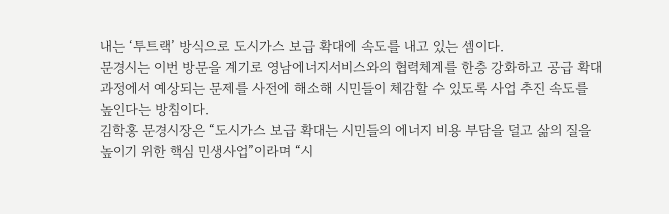내는 ‘투트랙’ 방식으로 도시가스 보급 확대에 속도를 내고 있는 셈이다.
문경시는 이번 방문을 계기로 영남에너지서비스와의 협력체계를 한층 강화하고 공급 확대 과정에서 예상되는 문제를 사전에 해소해 시민들이 체감할 수 있도록 사업 추진 속도를 높인다는 방침이다.
김학홍 문경시장은 “도시가스 보급 확대는 시민들의 에너지 비용 부담을 덜고 삶의 질을 높이기 위한 핵심 민생사업”이라며 “시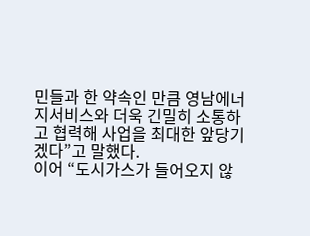민들과 한 약속인 만큼 영남에너지서비스와 더욱 긴밀히 소통하고 협력해 사업을 최대한 앞당기겠다”고 말했다.
이어 “도시가스가 들어오지 않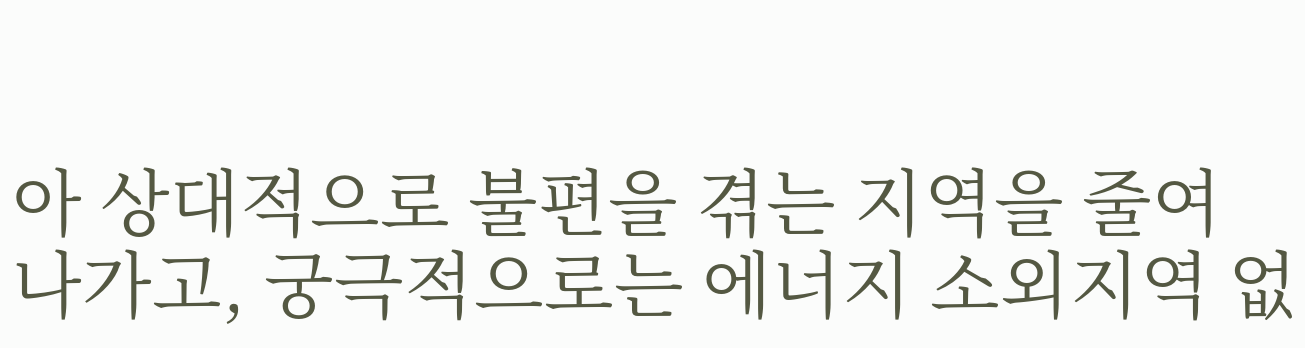아 상대적으로 불편을 겪는 지역을 줄여 나가고, 궁극적으로는 에너지 소외지역 없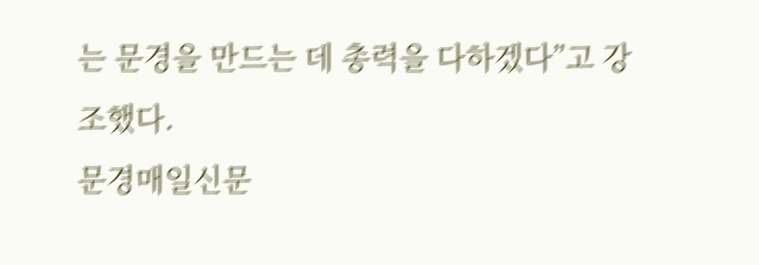는 문경을 만드는 데 총력을 다하겠다”고 강조했다.
문경매일신문